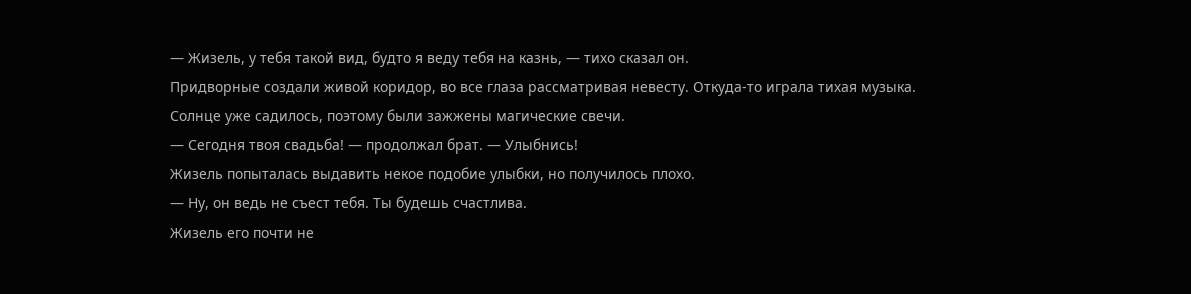— Жизель, у тебя такой вид, будто я веду тебя на казнь, — тихо сказал он.
Придворные создали живой коридор, во все глаза рассматривая невесту. Откуда-то играла тихая музыка. Солнце уже садилось, поэтому были зажжены магические свечи.
— Сегодня твоя свадьба! — продолжал брат. — Улыбнись!
Жизель попыталась выдавить некое подобие улыбки, но получилось плохо.
— Ну, он ведь не съест тебя. Ты будешь счастлива.
Жизель его почти не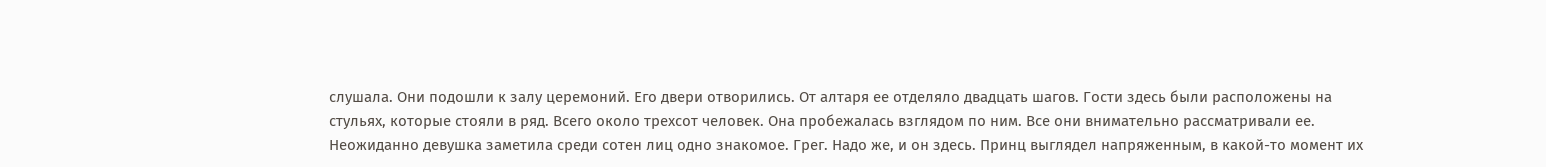слушала. Они подошли к залу церемоний. Его двери отворились. От алтаря ее отделяло двадцать шагов. Гости здесь были расположены на стульях, которые стояли в ряд. Всего около трехсот человек. Она пробежалась взглядом по ним. Все они внимательно рассматривали ее. Неожиданно девушка заметила среди сотен лиц одно знакомое. Грег. Надо же, и он здесь. Принц выглядел напряженным, в какой-то момент их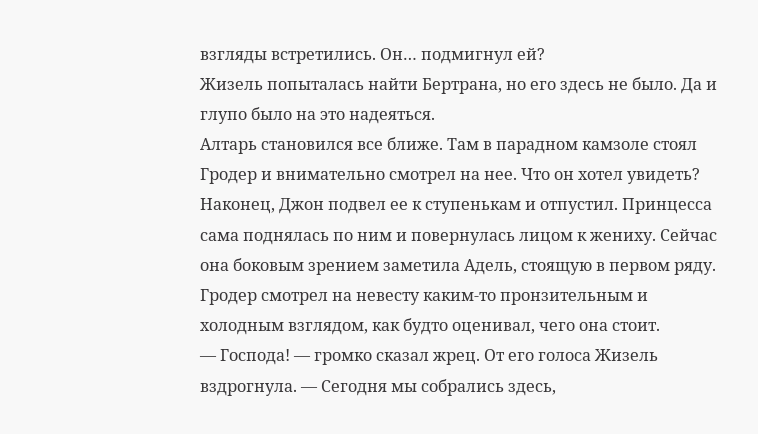взгляды встретились. Он… подмигнул ей?
Жизель попыталась найти Бертрана, но его здесь не было. Да и глупо было на это надеяться.
Алтарь становился все ближе. Там в парадном камзоле стоял Гродер и внимательно смотрел на нее. Что он хотел увидеть? Наконец, Джон подвел ее к ступенькам и отпустил. Принцесса сама поднялась по ним и повернулась лицом к жениху. Сейчас она боковым зрением заметила Адель, стоящую в первом ряду. Гродер смотрел на невесту каким-то пронзительным и холодным взглядом, как будто оценивал, чего она стоит.
— Господа! — громко сказал жрец. От его голоса Жизель вздрогнула. — Сегодня мы собрались здесь,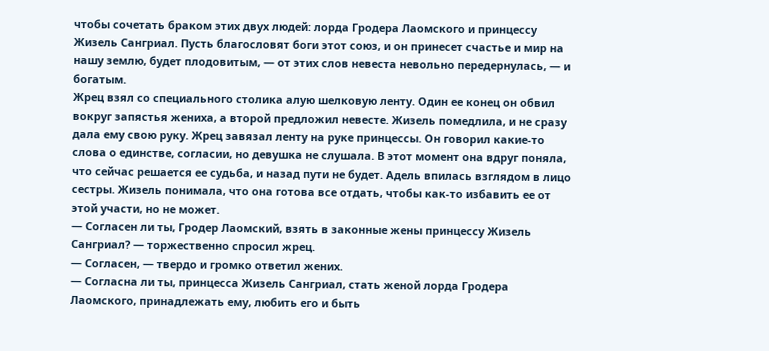чтобы сочетать браком этих двух людей: лорда Гродера Лаомского и принцессу Жизель Сангриал. Пусть благословят боги этот союз, и он принесет счастье и мир на нашу землю, будет плодовитым, — от этих слов невеста невольно передернулась, — и богатым.
Жрец взял со специального столика алую шелковую ленту. Один ее конец он обвил вокруг запястья жениха, а второй предложил невесте. Жизель помедлила, и не сразу дала ему свою руку. Жрец завязал ленту на руке принцессы. Он говорил какие-то слова о единстве, согласии, но девушка не слушала. В этот момент она вдруг поняла, что сейчас решается ее судьба, и назад пути не будет. Адель впилась взглядом в лицо сестры. Жизель понимала, что она готова все отдать, чтобы как-то избавить ее от этой участи, но не может.
— Согласен ли ты, Гродер Лаомский, взять в законные жены принцессу Жизель Сангриал? — торжественно спросил жрец.
— Согласен, — твердо и громко ответил жених.
— Согласна ли ты, принцесса Жизель Сангриал, стать женой лорда Гродера Лаомского, принадлежать ему, любить его и быть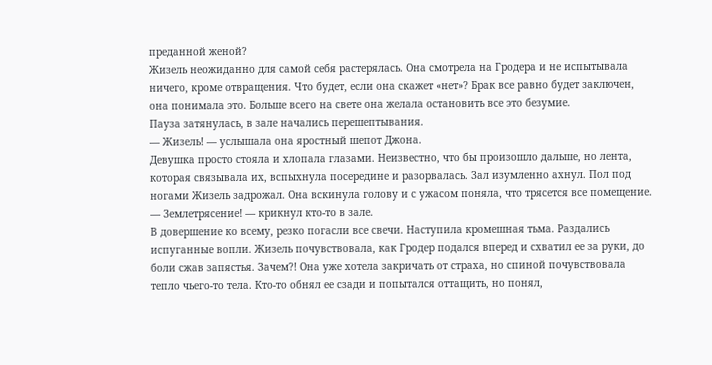преданной женой?
Жизель неожиданно для самой себя растерялась. Она смотрела на Гродера и не испытывала ничего, кроме отвращения. Что будет, если она скажет «нет»? Брак все равно будет заключен, она понимала это. Больше всего на свете она желала остановить все это безумие.
Пауза затянулась, в зале начались перешептывания.
— Жизель! — услышала она яростный шепот Джона.
Девушка просто стояла и хлопала глазами. Неизвестно, что бы произошло дальше, но лента, которая связывала их, вспыхнула посередине и разорвалась. Зал изумленно ахнул. Пол под ногами Жизель задрожал. Она вскинула голову и с ужасом поняла, что трясется все помещение.
— Землетрясение! — крикнул кто-то в зале.
В довершение ко всему, резко погасли все свечи. Наступила кромешная тьма. Раздались испуганные вопли. Жизель почувствовала, как Гродер подался вперед и схватил ее за руки, до боли сжав запястья. Зачем?! Она уже хотела закричать от страха, но спиной почувствовала тепло чьего-то тела. Кто-то обнял ее сзади и попытался оттащить, но понял,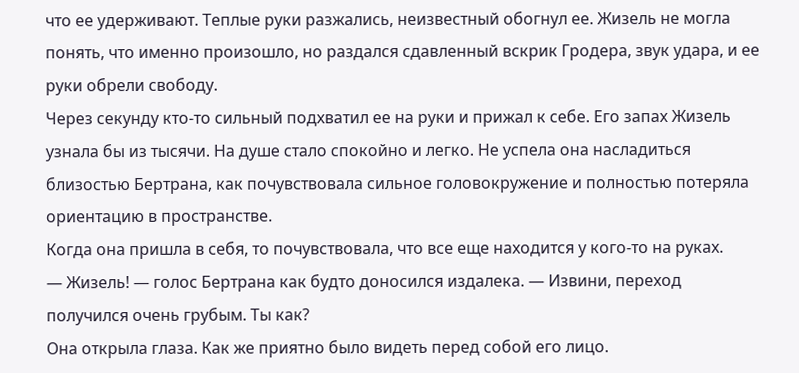что ее удерживают. Теплые руки разжались, неизвестный обогнул ее. Жизель не могла понять, что именно произошло, но раздался сдавленный вскрик Гродера, звук удара, и ее руки обрели свободу.
Через секунду кто-то сильный подхватил ее на руки и прижал к себе. Его запах Жизель узнала бы из тысячи. На душе стало спокойно и легко. Не успела она насладиться близостью Бертрана, как почувствовала сильное головокружение и полностью потеряла ориентацию в пространстве.
Когда она пришла в себя, то почувствовала, что все еще находится у кого-то на руках.
— Жизель! — голос Бертрана как будто доносился издалека. — Извини, переход получился очень грубым. Ты как?
Она открыла глаза. Как же приятно было видеть перед собой его лицо.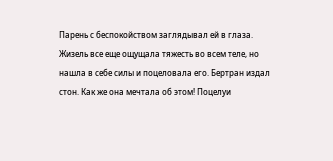Парень с беспокойством заглядывал ей в глаза. Жизель все еще ощущала тяжесть во всем теле, но нашла в себе силы и поцеловала его. Бертран издал стон. Как же она мечтала об этом! Поцелуи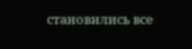становились все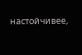настойчивее,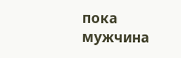пока мужчина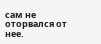сам не оторвался от нее.